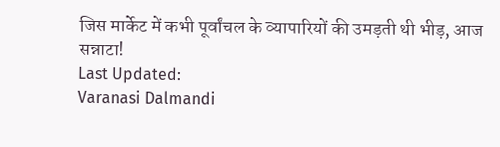जिस मार्केट में कभी पूर्वांचल के व्यापारियों की उमड़ती थी भीड़, आज सन्नाटा!
Last Updated:
Varanasi Dalmandi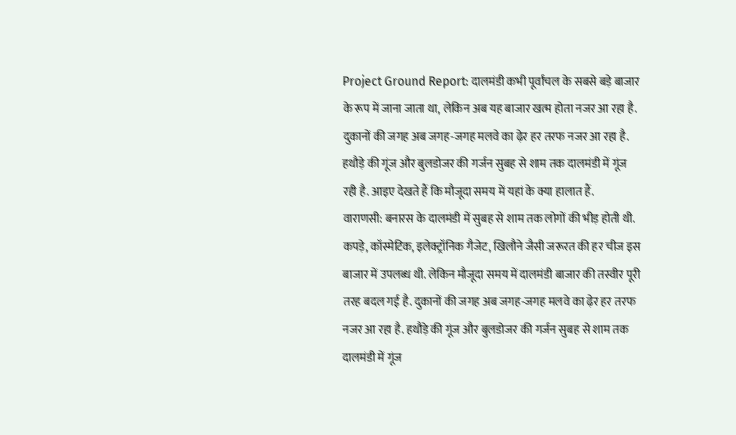Project Ground Report: दालमंडी कभी पूर्वांचल के सबसे बड़े बाजार के रूप में जाना जाता था, लेकिन अब यह बाजार खत्म होता नजर आ रहा है. दुकानों की जगह अब जगह-जगह मलवे का ढ़ेर हर तरफ नजर आ रहा है. हथौड़े की गूंज और बुलडोजर की गर्जन सुबह से शाम तक दालमंडी में गूंज रही है. आइए देखते हैं कि मौजूदा समय में यहां के क्या हालात हैं.
वाराणसी: बनारस के दालमंडी में सुबह से शाम तक लोगों की भीड़ होती थी. कपड़े, कॉस्मेटिक, इलेक्ट्रॉनिक गैजेट, खिलौने जैसी जरूरत की हर चीज इस बाजार में उपलब्ध थी. लेकिन मौजूदा समय में दालमंडी बाजार की तस्वीर पूरी तरह बदल गई है. दुकानों की जगह अब जगह-जगह मलवे का ढ़ेर हर तरफ नजर आ रहा है. हथौड़े की गूंज और बुलडोजर की गर्जन सुबह से शाम तक दालमंडी में गूंज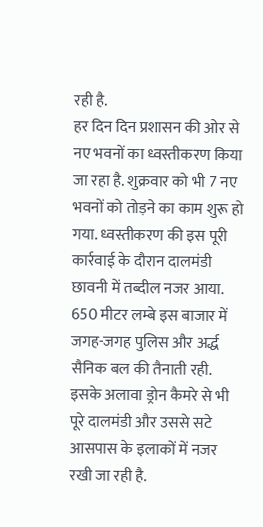रही है.
हर दिन दिन प्रशासन की ओर से नए भवनों का ध्वस्तीकरण किया जा रहा है. शुक्रवार को भी 7 नए भवनों को तोड़ने का काम शुरू हो गया. ध्वस्तीकरण की इस पूरी कार्रवाई के दौरान दालमंडी छावनी में तब्दील नजर आया. 650 मीटर लम्बे इस बाजार में जगह-जगह पुलिस और अर्द्ध सैनिक बल की तैनाती रही. इसके अलावा ड्रोन कैमरे से भी पूरे दालमंडी और उससे सटे आसपास के इलाकों में नजर रखी जा रही है.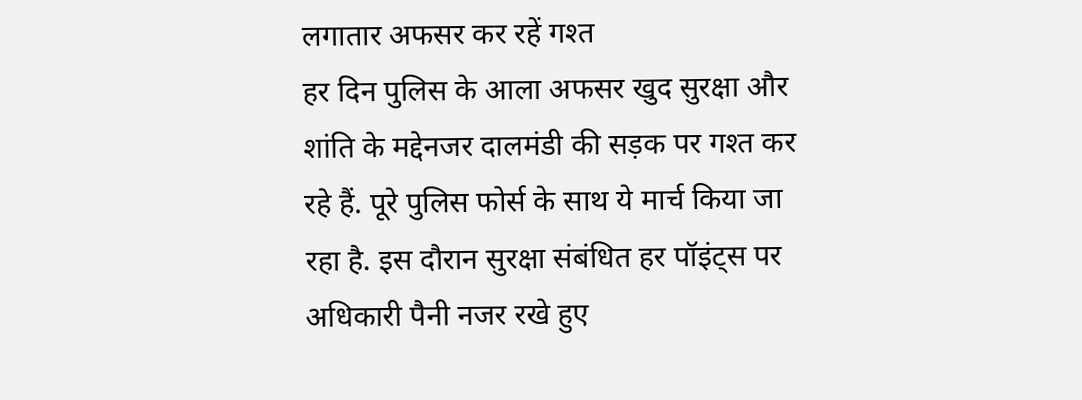लगातार अफसर कर रहें गश्त
हर दिन पुलिस के आला अफसर खुद सुरक्षा और शांति के मद्देनजर दालमंडी की सड़क पर गश्त कर रहे हैं. पूरे पुलिस फोर्स के साथ ये मार्च किया जा रहा है. इस दौरान सुरक्षा संबंधित हर पॉइंट्स पर अधिकारी पैनी नजर रखे हुए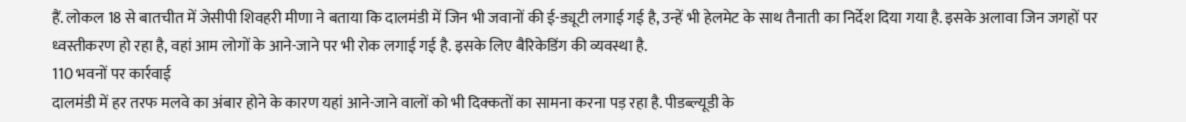हैं. लोकल 18 से बातचीत में जेसीपी शिवहरी मीणा ने बताया कि दालमंडी में जिन भी जवानों की ई-ड्यूटी लगाई गई है, उन्हें भी हेलमेट के साथ तैनाती का निर्देश दिया गया है. इसके अलावा जिन जगहों पर ध्वस्तीकरण हो रहा है, वहां आम लोगों के आने-जाने पर भी रोक लगाई गई है. इसके लिए बैरिकेडिंग की व्यवस्था है.
110 भवनों पर कार्रवाई
दालमंडी में हर तरफ मलवे का अंबार होने के कारण यहां आने-जाने वालों को भी दिक्कतों का सामना करना पड़ रहा है. पीडब्ल्यूडी के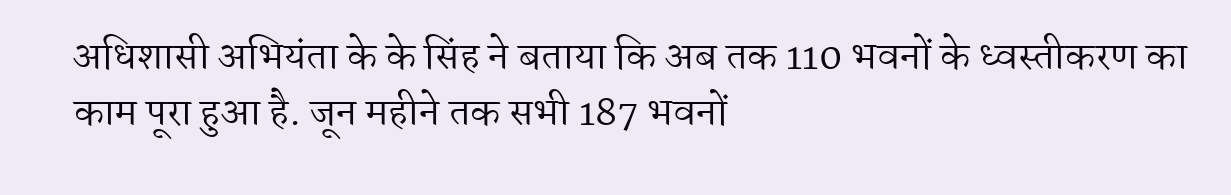अधिशासी अभियंता के के सिंह ने बताया कि अब तक 110 भवनों के ध्वस्तीकरण का काम पूरा हुआ है. जून महीने तक सभी 187 भवनों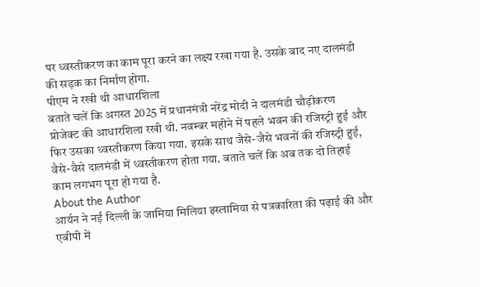पर ध्वस्तीकरण का काम पूरा करने का लक्ष्य रखा गया है. उसके बाद नए दालमंडी की सड़क का निर्माण होगा.
पीएम ने रखी थी आधारशिला
बताते चलें कि अगस्त 2025 में प्रधानमंत्री नरेंद्र मोदी ने दालमंडी चौड़ीकरण प्रोजेक्ट की आधारशिला रखी थी. नवम्बर महीने में पहले भवन की रजिस्ट्री हुई और फिर उसका ध्वस्तीकरण किया गया. इसके साथ जैसे-जैसे भवनों की रजिस्ट्री हुई, वैसे-वैसे दालमंडी में ध्वस्तीकरण होता गया. बताते चलें कि अब तक दो तिहाई काम लगभग पूरा हो गया है.
About the Author
आर्यन ने नई दिल्ली के जामिया मिलिया इस्लामिया से पत्रकारिता की पढ़ाई की और एबीपी में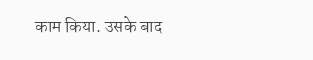काम किया. उसके बाद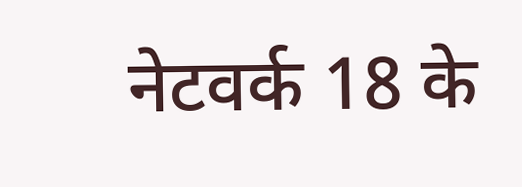नेटवर्क 18 के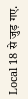Local 18 से जुड़ गए.